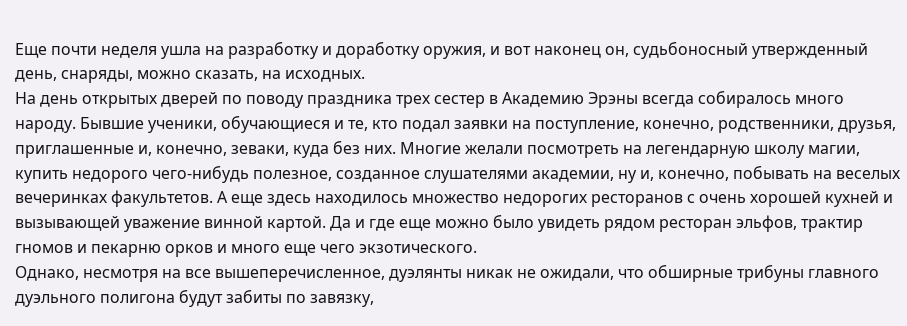Еще почти неделя ушла на разработку и доработку оружия, и вот наконец он, судьбоносный утвержденный день, снаряды, можно сказать, на исходных.
На день открытых дверей по поводу праздника трех сестер в Академию Эрэны всегда собиралось много народу. Бывшие ученики, обучающиеся и те, кто подал заявки на поступление, конечно, родственники, друзья, приглашенные и, конечно, зеваки, куда без них. Многие желали посмотреть на легендарную школу магии, купить недорого чего-нибудь полезное, созданное слушателями академии, ну и, конечно, побывать на веселых вечеринках факультетов. А еще здесь находилось множество недорогих ресторанов с очень хорошей кухней и вызывающей уважение винной картой. Да и где еще можно было увидеть рядом ресторан эльфов, трактир гномов и пекарню орков и много еще чего экзотического.
Однако, несмотря на все вышеперечисленное, дуэлянты никак не ожидали, что обширные трибуны главного дуэльного полигона будут забиты по завязку,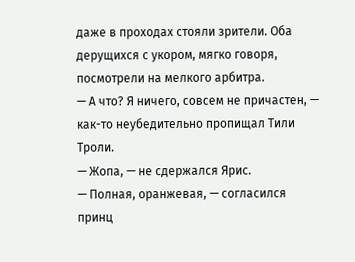даже в проходах стояли зрители. Оба дерущихся с укором, мягко говоря, посмотрели на мелкого арбитра.
— А что? Я ничего, совсем не причастен, — как-то неубедительно пропищал Тили Троли.
— Жопа, — не сдержался Ярис.
— Полная, оранжевая, — согласился принц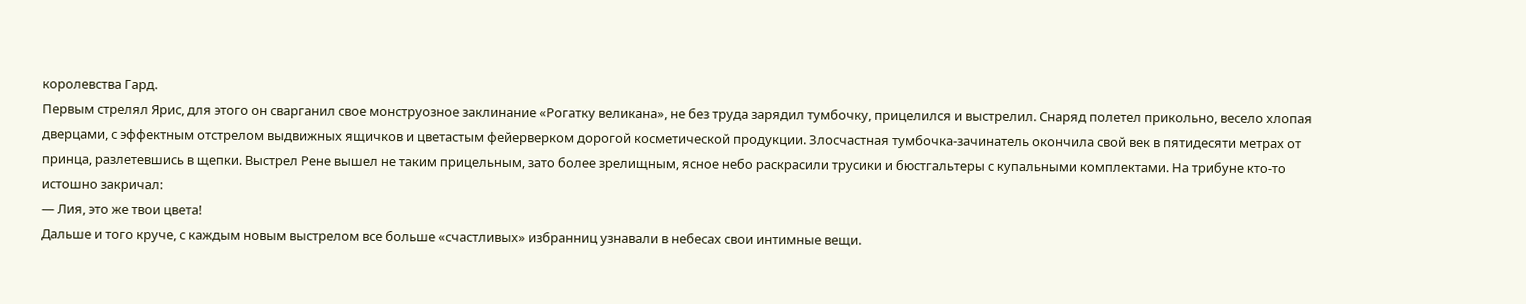королевства Гард.
Первым стрелял Ярис, для этого он сварганил свое монструозное заклинание «Рогатку великана», не без труда зарядил тумбочку, прицелился и выстрелил. Снаряд полетел прикольно, весело хлопая дверцами, с эффектным отстрелом выдвижных ящичков и цветастым фейерверком дорогой косметической продукции. Злосчастная тумбочка-зачинатель окончила свой век в пятидесяти метрах от принца, разлетевшись в щепки. Выстрел Рене вышел не таким прицельным, зато более зрелищным, ясное небо раскрасили трусики и бюстгальтеры с купальными комплектами. На трибуне кто-то истошно закричал:
— Лия, это же твои цвета!
Дальше и того круче, с каждым новым выстрелом все больше «счастливых» избранниц узнавали в небесах свои интимные вещи.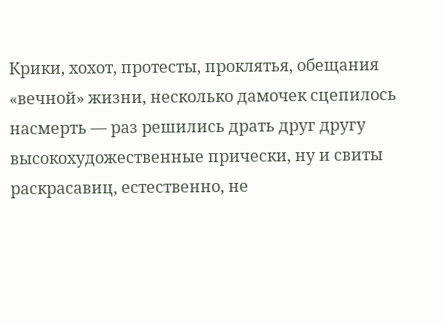Крики, хохот, протесты, проклятья, обещания «вечной» жизни, несколько дамочек сцепилось насмерть — раз решились драть друг другу высокохудожественные прически, ну и свиты раскрасавиц, естественно, не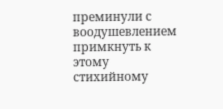преминули с воодушевлением примкнуть к этому стихийному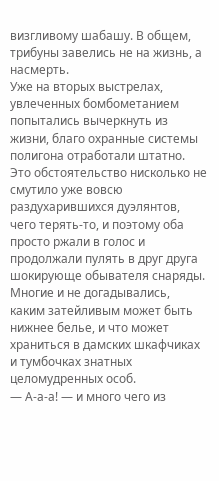визгливому шабашу. В общем, трибуны завелись не на жизнь, а насмерть.
Уже на вторых выстрелах, увлеченных бомбометанием попытались вычеркнуть из жизни, благо охранные системы полигона отработали штатно. Это обстоятельство нисколько не смутило уже вовсю раздухарившихся дуэлянтов, чего терять-то, и поэтому оба просто ржали в голос и продолжали пулять в друг друга шокирующе обывателя снаряды. Многие и не догадывались, каким затейливым может быть нижнее белье, и что может храниться в дамских шкафчиках и тумбочках знатных целомудренных особ.
— А-а-а! — и много чего из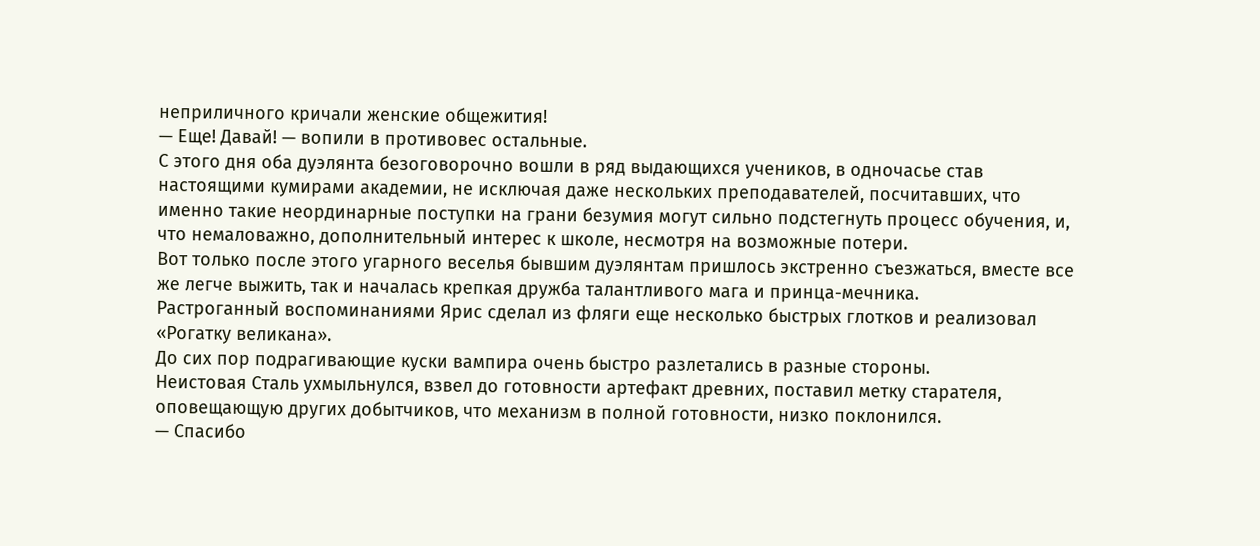неприличного кричали женские общежития!
— Еще! Давай! — вопили в противовес остальные.
С этого дня оба дуэлянта безоговорочно вошли в ряд выдающихся учеников, в одночасье став настоящими кумирами академии, не исключая даже нескольких преподавателей, посчитавших, что именно такие неординарные поступки на грани безумия могут сильно подстегнуть процесс обучения, и, что немаловажно, дополнительный интерес к школе, несмотря на возможные потери.
Вот только после этого угарного веселья бывшим дуэлянтам пришлось экстренно съезжаться, вместе все же легче выжить, так и началась крепкая дружба талантливого мага и принца-мечника.
Растроганный воспоминаниями Ярис сделал из фляги еще несколько быстрых глотков и реализовал «Рогатку великана».
До сих пор подрагивающие куски вампира очень быстро разлетались в разные стороны.
Неистовая Сталь ухмыльнулся, взвел до готовности артефакт древних, поставил метку старателя, оповещающую других добытчиков, что механизм в полной готовности, низко поклонился.
— Спасибо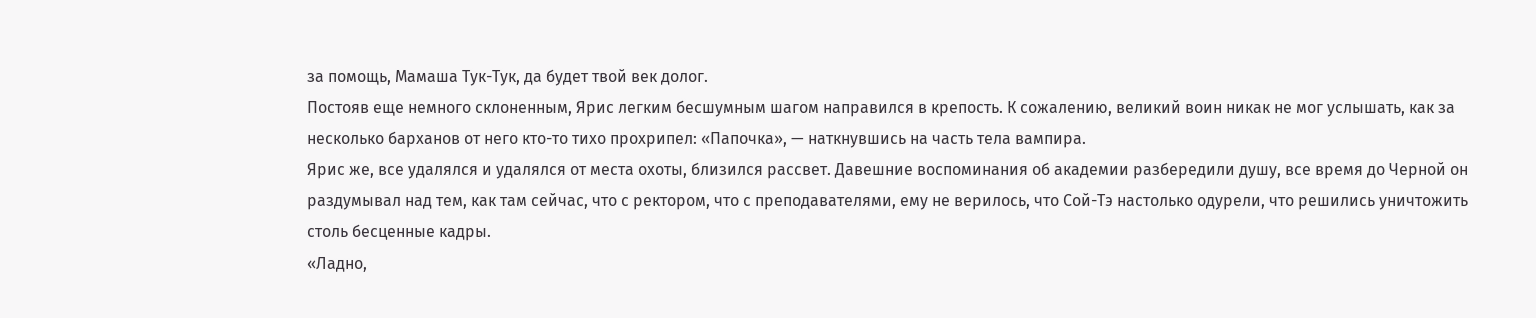за помощь, Мамаша Тук-Тук, да будет твой век долог.
Постояв еще немного склоненным, Ярис легким бесшумным шагом направился в крепость. К сожалению, великий воин никак не мог услышать, как за несколько барханов от него кто-то тихо прохрипел: «Папочка», — наткнувшись на часть тела вампира.
Ярис же, все удалялся и удалялся от места охоты, близился рассвет. Давешние воспоминания об академии разбередили душу, все время до Черной он раздумывал над тем, как там сейчас, что с ректором, что с преподавателями, ему не верилось, что Сой-Тэ настолько одурели, что решились уничтожить столь бесценные кадры.
«Ладно,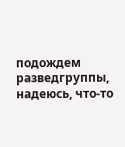подождем разведгруппы, надеюсь, что-то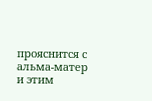прояснится с альма-матер и этим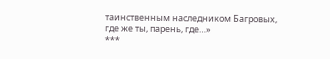таинственным наследником Багровых, где же ты, парень, где…»
***